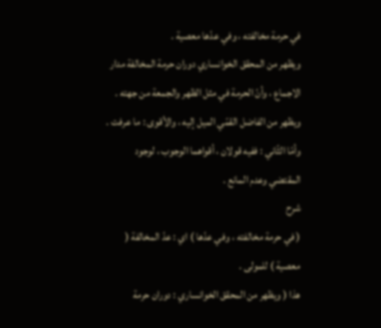في حرمة مخالفته ، وفي عدّها معصية .
ويظهر من المحقق الخوانساري دوران حرمة المخالفة مدار الاجماع ، وأنّ الحرمة في مثل الظهر والجمعة من جهته . ويظهر من الفاضل القمّي الميل إليه ، والأقوى : ما عرفت .
وأمّا الثّاني : ففيه قولان ، أقواهما الوجوب ، لوجود المقتضي وعدم المانع .
شرح
( في حرمة مخالفته ، وفي عدّها ) اي : عدّ المخالفة ( معصية ) للمولى .
هذا ( ويظهر من المحقق الخوانساري : دوران حرمة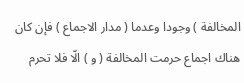المخالفة ) وجودا وعدما ( مدار الاجماع ) فإن كان هناك اجماع حرمت المخالفة ( و ) الّا فلا تحرم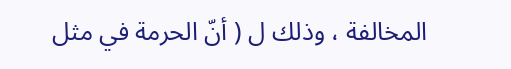المخالفة ، وذلك ل ( أنّ الحرمة في مثل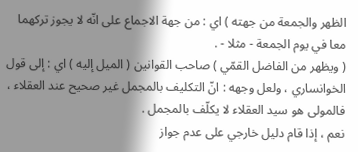الظهر والجمعة من جهته ) اي : من جهة الاجماع على انّه لا يجوز تركهما معا في يوم الجمعة - مثلا - .
( ويظهر من الفاضل القمّي ) صاحب القوانين ( الميل إليه ) اي : إلى قول الخوانساري ، ولعل وجهه : انّ التكليف بالمجمل غير صحيح عند العقلاء ، فالمولى هو سيد العقلاء لا يكلّف بالمجمل .
نعم ، إذا قام دليل خارجي على عدم جواز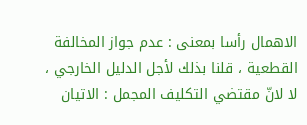الاهمال رأسا بمعنى : عدم جواز المخالفة القطعية ، قلنا بذلك لأجل الدليل الخارجي ، لا لانّ مقتضي التكليف المجمل : الاتيان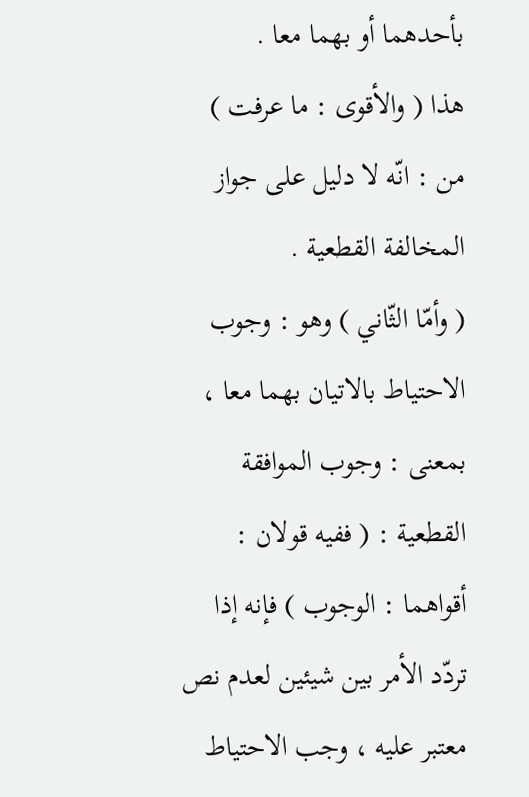بأحدهما أو بهما معا .
هذا ( والأقوى : ما عرفت ) من : انّه لا دليل على جواز المخالفة القطعية .
( وأمّا الثّاني ) وهو : وجوب الاحتياط بالاتيان بهما معا ، بمعنى : وجوب الموافقة القطعية : ( ففيه قولان : أقواهما : الوجوب ) فإنه إذا تردّد الأمر بين شيئين لعدم نص معتبر عليه ، وجب الاحتياط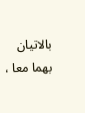بالاتيان بهما معا ،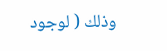وذلك ( لوجود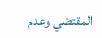المقتضي وعدم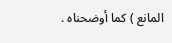المانع ) كما أوضحناه .